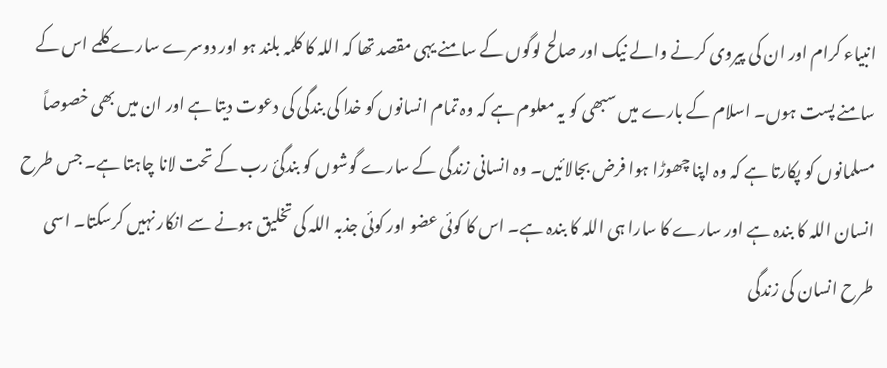انبیاء کرام اور ان کی پیروی کرنے والے نیک اور صالح لوگوں کے سامنے یہی مقصد تھا کہ اللہ کا کلمہ بلند ہو اور دوسرے سارے کلمے اس کے سامنے پست ہوں۔ اسلام کے بارے میں سبھی کو یہ معلوم ہے کہ وہ تمام انسانوں کو خدا کی بندگی کی دعوت دیتا ہے اور ان میں بھی خصوصاً مسلمانوں کو پکارتا ہے کہ وہ اپنا چھوڑا ہوا فرض بجالائیں۔ وہ انسانی زندگی کے سارے گوشوں کو بندگیٔ رب کے تحت لانا چاہتا ہے۔ جس طرح انسان اللہ کا بندہ ہے اور سارے کا سارا ہی اللہ کا بندہ ہے۔ اس کا کوئی عضو اور کوئی جذبہ اللہ کی تخلیق ہونے سے انکار نہیں کرسکتا۔ اسی طرح انسان کی زندگی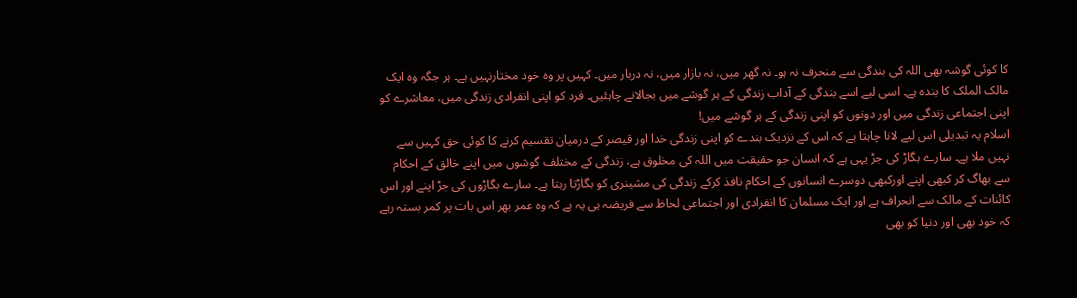کا کوئی گوشہ بھی اللہ کی بندگی سے منحرف نہ ہو۔ نہ گھر میں، نہ بازار میں، نہ دربار میں۔ کہیں پر وہ خود مختارنہیں ہے۔ ہر جگہ وہ ایک مالک الملک کا بندہ ہے۔ اسی لیے اسے بندگی کے آداب زندگی کے ہر گوشے میں بجالانے چاہئیں۔ فرد کو اپنی انفرادی زندگی میں، معاشرے کو اپنی اجتماعی زندگی میں اور دونوں کو اپنی زندگی کے ہر گوشے میں!
اسلام یہ تبدیلی اس لیے لانا چاہتا ہے کہ اس کے نزدیک بندے کو اپنی زندگی خدا اور قیصر کے درمیان تقسیم کرنے کا کوئی حق کہیں سے نہیں ملا ہے۔ سارے بگاڑ کی جڑ یہی ہے کہ انسان جو حقیقت میں اللہ کی مخلوق ہے، زندگی کے مختلف گوشوں میں اپنے خالق کے احکام سے بھاگ کر کبھی اپنے اورکبھی دوسرے انسانوں کے احکام نافذ کرکے زندگی کی مشینری کو بگاڑتا رہتا ہے۔ سارے بگاڑوں کی جڑ اپنے اور اس کائنات کے مالک سے انحراف ہے اور ایک مسلمان کا انفرادی اور اجتماعی لحاظ سے فریضہ ہی یہ ہے کہ وہ عمر بھر اس بات پر کمر بستہ رہے کہ خود بھی اور دنیا کو بھی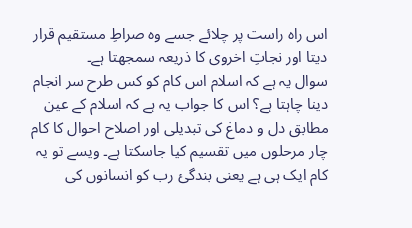اس راہ راست پر چلائے جسے وہ صراطِ مستقیم قرار دیتا اور نجاتِ اخروی کا ذریعہ سمجھتا ہے۔
سوال یہ ہے کہ اسلام اس کام کو کس طرح سر انجام دینا چاہتا ہے؟ اس کا جواب یہ ہے کہ اسلام کے عین مطابق دل و دماغ کی تبدیلی اور اصلاح احوال کا کام چار مرحلوں میں تقسیم کیا جاسکتا ہے۔ ویسے تو یہ کام ایک ہی ہے یعنی بندگیٔ رب کو انسانوں کی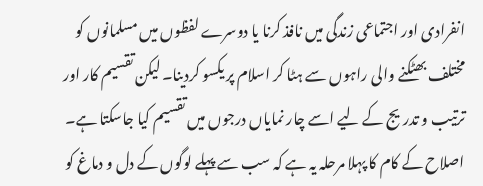انفرادی اور اجتماعی زندگی میں نافذ کرنا یا دوسرے لفظوں میں مسلمانوں کو مختلف بھٹکنے والی راہوں سے ہٹا کر اسلام پر یکسو کردینا۔ لیکن تقسیم کار اور ترتیب و تدریج کے لیے اسے چار نمایاں درجوں میں تقسیم کیا جاسکتا ہے۔
اصلاح کے کام کا پہلا مرحلہ یہ ہے کہ سب سے پہلے لوگوں کے دل و دماغ کو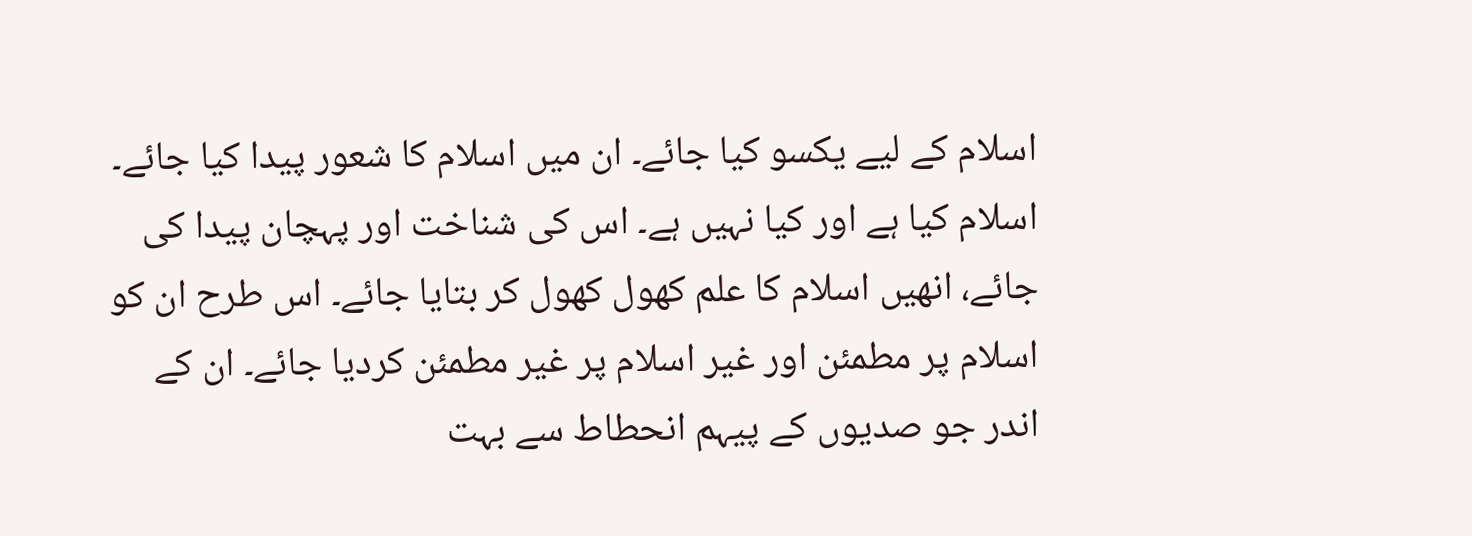اسلام کے لیے یکسو کیا جائے۔ ان میں اسلام کا شعور پیدا کیا جائے۔ اسلام کیا ہے اور کیا نہیں ہے۔ اس کی شناخت اور پہچان پیدا کی جائے، انھیں اسلام کا علم کھول کھول کر بتایا جائے۔ اس طرح ان کو اسلام پر مطمئن اور غیر اسلام پر غیر مطمئن کردیا جائے۔ ان کے اندر جو صدیوں کے پیہم انحطاط سے بہت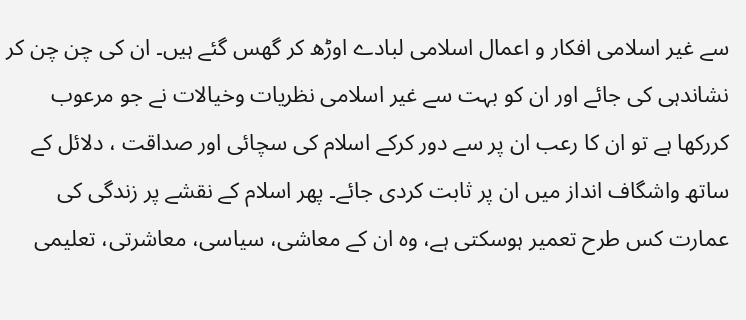سے غیر اسلامی افکار و اعمال اسلامی لبادے اوڑھ کر گھس گئے ہیں۔ ان کی چن چن کر نشاندہی کی جائے اور ان کو بہت سے غیر اسلامی نظریات وخیالات نے جو مرعوب کررکھا ہے تو ان کا رعب ان پر سے دور کرکے اسلام کی سچائی اور صداقت ، دلائل کے ساتھ واشگاف انداز میں ان پر ثابت کردی جائے۔ پھر اسلام کے نقشے پر زندگی کی عمارت کس طرح تعمیر ہوسکتی ہے، وہ ان کے معاشی، سیاسی، معاشرتی، تعلیمی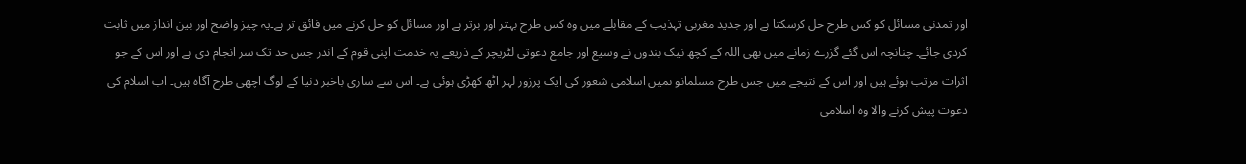اور تمدنی مسائل کو کس طرح حل کرسکتا ہے اور جدید مغربی تہذیب کے مقابلے میں وہ کس طرح بہتر اور برتر ہے اور مسائل کو حل کرنے میں فائق تر ہے۔یہ چیز واضح اور بین انداز میں ثابت کردی جائے۔ چنانچہ اس گئے گزرے زمانے میں بھی اللہ کے کچھ نیک بندوں نے وسیع اور جامع دعوتی لٹریچر کے ذریعے یہ خدمت اپنی قوم کے اندر جس حد تک سر انجام دی ہے اور اس کے جو اثرات مرتب ہوئے ہیں اور اس کے نتیجے میں جس طرح مسلمانو ںمیں اسلامی شعور کی ایک پرزور لہر اٹھ کھڑی ہوئی ہے۔ اس سے ساری باخبر دنیا کے لوگ اچھی طرح آگاہ ہیں۔ اب اسلام کی دعوت پیش کرنے والا وہ اسلامی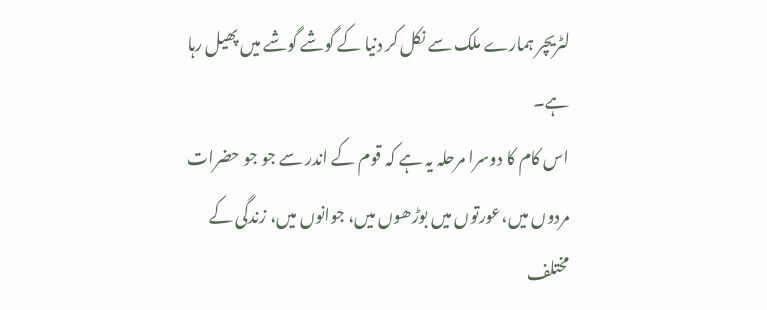لٹریچر ہمارے ملک سے نکل کر دنیا کے گوشے گوشے میں پھیل رہا ہے۔
اس کام کا دوسرا مرحلہ یہ ہے کہ قوم کے اندر سے جو جو حضرات مردوں میں،عورتوں میں بوڑھوں میں، جوانوں میں، زندگی کے مختلف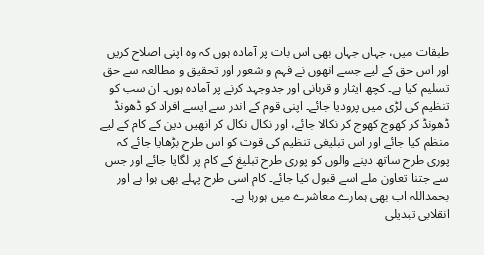طبقات میں، جہاں جہاں بھی اس بات پر آمادہ ہوں کہ وہ اپنی اصلاح کریں اور اس حق کے لیے جسے انھوں نے فہم و شعور اور تحقیق و مطالعہ سے حق تسلیم کیا ہے۔ کچھ ایثار و قربانی اور جدوجہد کرنے پر آمادہ ہوں۔ ان سب کو تنظیم کی لڑی میں پرودیا جائے۔ اپنی قوم کے اندر سے ایسے افراد کو ڈھونڈ ڈھونڈ کر کھوج کھوج کر نکالا جائے، اور نکال نکال کر انھیں دین کے کام کے لیے منظم کیا جائے اور اس تبلیغی تنظیم کی قوت کو اس طرح بڑھایا جائے کہ پوری طرح ساتھ دینے والوں کو پوری طرح تبلیغ کے کام پر لگایا جائے اور جس سے جتنا تعاون ملے اسے قبول کیا جائے۔ کام اسی طرح پہلے بھی ہوا ہے اور بحمداللہ اب بھی ہمارے معاشرے میں ہورہا ہے۔
انقلابی تبدیلی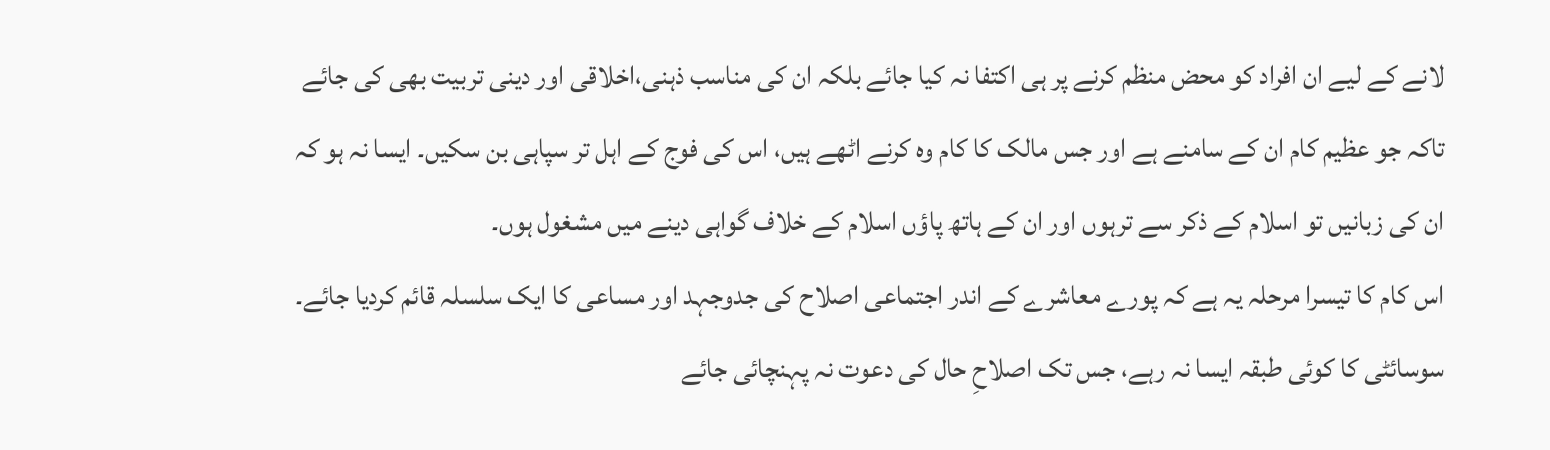لانے کے لیے ان افراد کو محض منظم کرنے پر ہی اکتفا نہ کیا جائے بلکہ ان کی مناسب ذہنی،اخلاقی اور دینی تربیت بھی کی جائے تاکہ جو عظیم کام ان کے سامنے ہے اور جس مالک کا کام وہ کرنے اٹھے ہیں، اس کی فوج کے اہل تر سپاہی بن سکیں۔ ایسا نہ ہو کہ ان کی زبانیں تو اسلام کے ذکر سے ترہوں اور ان کے ہاتھ پاؤں اسلام کے خلاف گواہی دینے میں مشغول ہوں۔
اس کام کا تیسرا مرحلہ یہ ہے کہ پورے معاشرے کے اندر اجتماعی اصلاح کی جدوجہد اور مساعی کا ایک سلسلہ قائم کردیا جائے۔ سوسائٹی کا کوئی طبقہ ایسا نہ رہے، جس تک اصلاحِ حال کی دعوت نہ پہنچائی جائے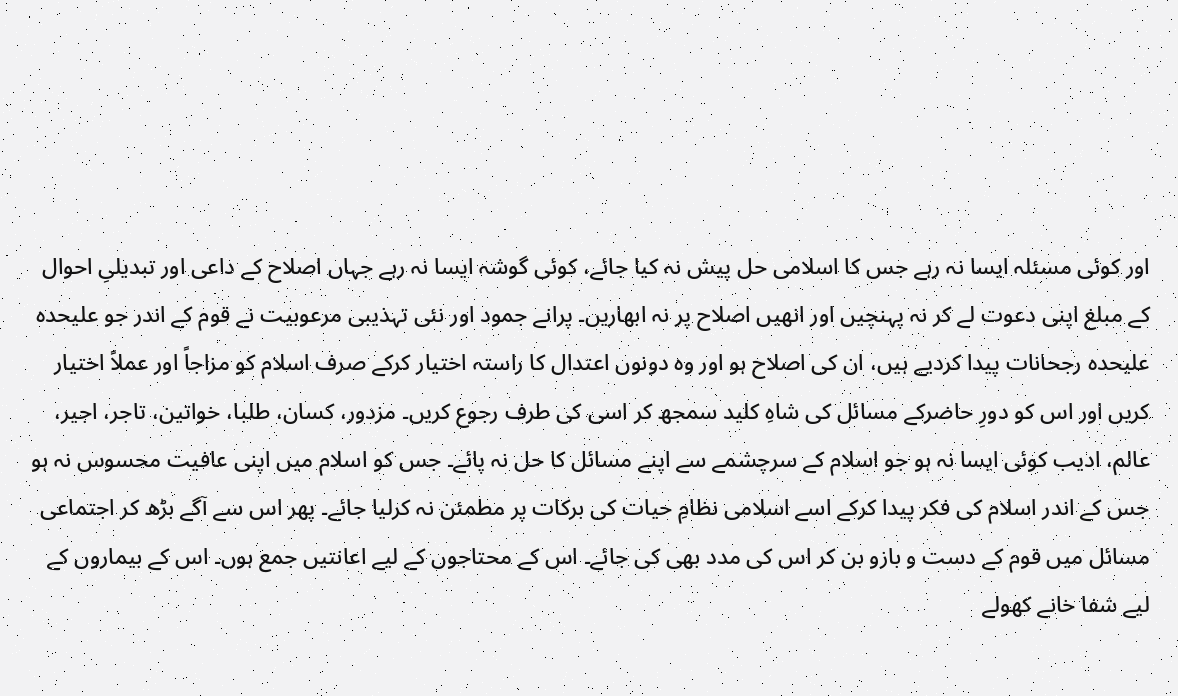اور کوئی مسئلہ ایسا نہ رہے جس کا اسلامی حل پیش نہ کیا جائے، کوئی گوشہ ایسا نہ رہے جہاں اصلاح کے داعی اور تبدیلیِ احوال کے مبلغ اپنی دعوت لے کر نہ پہنچیں اور انھیں اصلاح پر نہ ابھاریں۔ پرانے جمود اور نئی تہذیبی مرعوبیت نے قوم کے اندر جو علیحدہ علیحدہ رجحانات پیدا کردیے ہیں، ان کی اصلاح ہو اور وہ دونوں اعتدال کا راستہ اختیار کرکے صرف اسلام کو مزاجاً اور عملاً اختیار کریں اور اس کو دورِ حاضرکے مسائل کی شاہِ کلید سمجھ کر اسی کی طرف رجوع کریں۔ مزدور، کسان، طلبا، خواتین، تاجر، اجیر، عالم، ادیب کوئی ایسا نہ ہو جو اسلام کے سرچشمے سے اپنے مسائل کا حل نہ پائے۔ جس کو اسلام میں اپنی عافیت محسوس نہ ہو جس کے اندر اسلام کی فکر پیدا کرکے اسے اسلامی نظامِ حیات کی برکات پر مطمئن نہ کرلیا جائے۔ پھر اس سے آگے بڑھ کر اجتماعی مسائل میں قوم کے دست و بازو بن کر اس کی مدد بھی کی جائے۔ اس کے محتاجوں کے لیے اعانتیں جمع ہوں۔ اس کے بیماروں کے لیے شفا خانے کھولے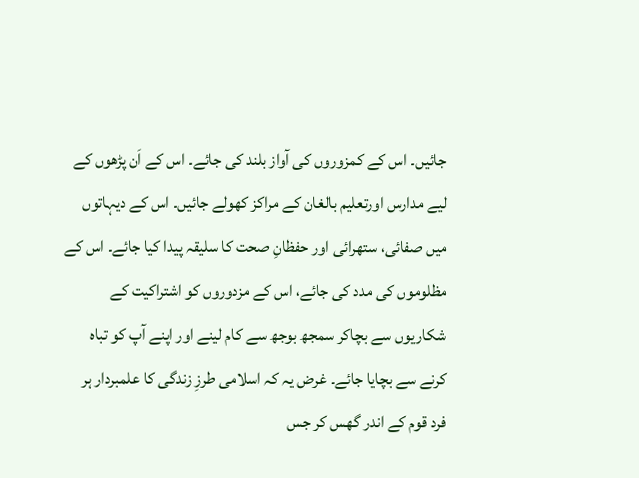جائیں۔ اس کے کمزوروں کی آواز بلند کی جائے۔ اس کے اَن پڑھوں کے لیے مدارس اورتعلیم بالغان کے مراکز کھولے جائیں۔ اس کے دیہاتوں میں صفائی، ستھرائی اور حفظانِ صحت کا سلیقہ پیدا کیا جائے۔ اس کے مظلوموں کی مدد کی جائے، اس کے مزدوروں کو اشتراکیت کے شکاریوں سے بچاکر سمجھ بوجھ سے کام لینے اور اپنے آپ کو تباہ کرنے سے بچایا جائے۔ غرض یہ کہ اسلامی طرزِ زندگی کا علمبردار ہر فرد قوم کے اندر گھس کر جس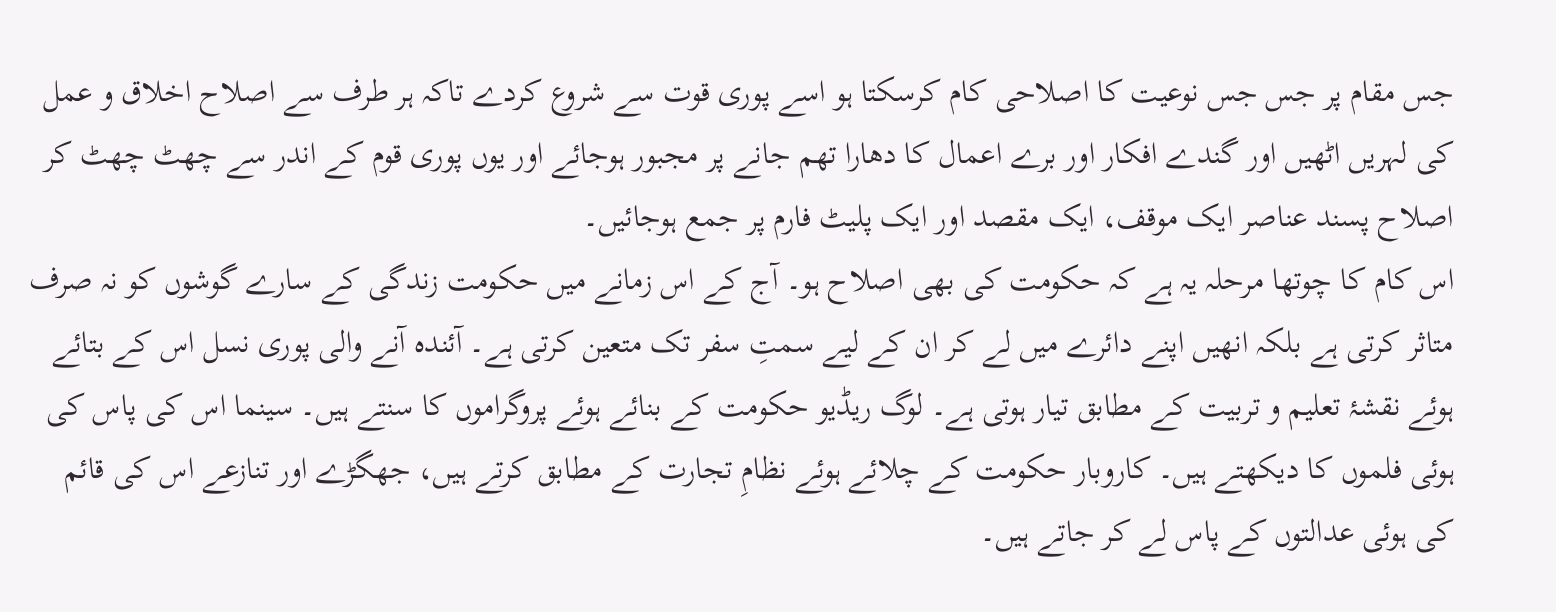جس مقام پر جس جس نوعیت کا اصلاحی کام کرسکتا ہو اسے پوری قوت سے شروع کردے تاکہ ہر طرف سے اصلاح اخلاق و عمل کی لہریں اٹھیں اور گندے افکار اور برے اعمال کا دھارا تھم جانے پر مجبور ہوجائے اور یوں پوری قوم کے اندر سے چھٹ چھٹ کر اصلاح پسند عناصر ایک موقف، ایک مقصد اور ایک پلیٹ فارم پر جمع ہوجائیں۔
اس کام کا چوتھا مرحلہ یہ ہے کہ حکومت کی بھی اصلاح ہو۔ آج کے اس زمانے میں حکومت زندگی کے سارے گوشوں کو نہ صرف متاثر کرتی ہے بلکہ انھیں اپنے دائرے میں لے کر ان کے لیے سمتِ سفر تک متعین کرتی ہے۔ آئندہ آنے والی پوری نسل اس کے بتائے ہوئے نقشۂ تعلیم و تربیت کے مطابق تیار ہوتی ہے۔ لوگ ریڈیو حکومت کے بنائے ہوئے پروگراموں کا سنتے ہیں۔ سینما اس کی پاس کی ہوئی فلموں کا دیکھتے ہیں۔ کاروبار حکومت کے چلائے ہوئے نظامِ تجارت کے مطابق کرتے ہیں، جھگڑے اور تنازعے اس کی قائم کی ہوئی عدالتوں کے پاس لے کر جاتے ہیں۔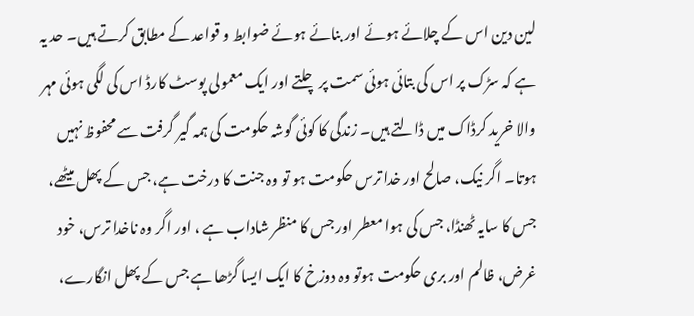لین دین اس کے چلائے ہوئے اور بنائے ہوئے ضوابط و قواعد کے مطابق کرتے ہیں۔ حد یہ ہے کہ سڑک پر اس کی بتائی ہوئی سمت پر چلتے اور ایک معمولی پوسٹ کارڈ اس کی لگی ہوئی مہر والا خرید کرڈاک میں ڈالتے ہیں۔ زندگی کا کوئی گوشہ حکومت کی ہمہ گیر گرفت سے محفوظ نہیں ہوتا۔ اگر نیک، صالح اور خدا ترس حکومت ہو تو وہ جنت کا درخت ہے، جس کے پھل میٹھے، جس کا سایہ ٹھنڈا، جس کی ہوا معطر اور جس کا منظر شاداب ہے ، اور اگر وہ ناخدا ترس، خود غرض، ظالم اور بری حکومت ہوتو وہ دوزخ کا ایک ایسا گڑھا ہے جس کے پھل انگارے،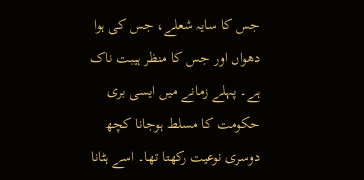جس کا سایہ شعلے، جس کی ہوا دھواں اور جس کا منظر ہیبت ناک ہے۔ پہلے زمانے میں ایسی بری حکومت کا مسلط ہوجانا کچھ دوسری نوعیت رکھتا تھا۔ اسے ہٹانا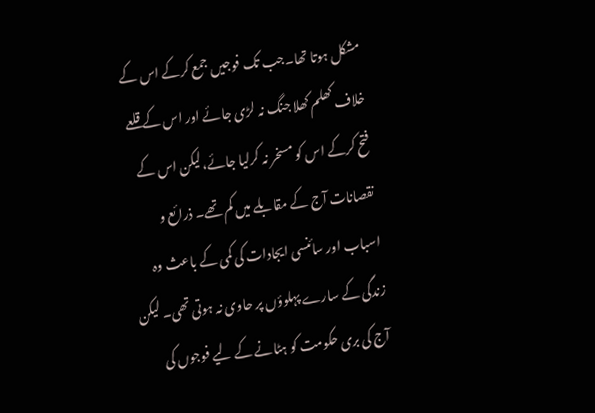مشکل ہوتا تھا۔جب تک فوجیں جمع کرکے اس کے خلاف کھلم کھلا جنگ نہ لڑی جائے اور اس کے قلعے فتح کرکے اس کو مسخر نہ کرلیا جائے،لیکن اس کے نقصانات آج کے مقابلے میں کم تھے۔ ذرائع و اسباب اور سائنسی ایجادات کی کمی کے باعث وہ زندگی کے سارے پہلوؤں پر حاوی نہ ہوتی تھی۔ لیکن آج کی بری حکومت کو ہٹانے کے لیے فوجوں کی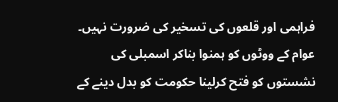فراہمی اور قلعوں کی تسخیر کی ضرورت نہیں۔ عوام کے ووٹوں کو ہمنوا بناکر اسمبلی کی نشستوں کو فتح کرلینا حکومت کو بدل دینے کے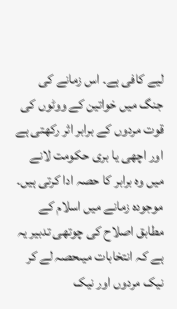لیے کافی ہے۔ اس زمانے کی جنگ میں خواتین کے ووٹوں کی قوت مردوں کے برابر اثر رکھتی ہے اور اچھی یا بری حکومت لانے میں وہ برابر کا حصہ ادا کرتی ہیں۔
موجودہ زمانے میں اسلام کے مطابق اصلاح کی چوتھی تدبیر یہ ہے کہ انتخابات میںحصہ لے کر نیک مردوں اور نیک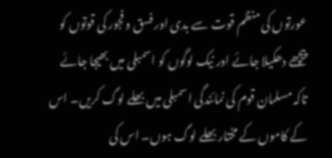عورتوں کی منظم قوت سے بدی اور فسق و فجور کی قوتوں کو پیچھے دھکیلا جائے اور نیک لوگوں کو اسمبلی میں بھیجا جائے تاکہ مسلمان قوم کی نمائندگی اسمبلی میں بھلے لوگ کریں۔ اس کے کاموں کے مختار بھلے لوگ ہوں۔ اس کی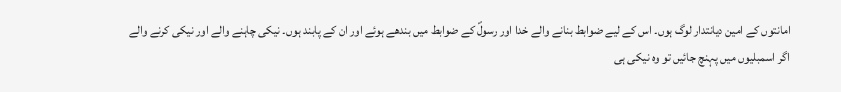امانتوں کے امین دیانتدار لوگ ہوں۔ اس کے لیے ضوابط بنانے والے خدا اور رسولؐ کے ضوابط میں بندھے ہوئے اور ان کے پابند ہوں۔ نیکی چاہنے والے اور نیکی کرنے والے اگر اسمبلیوں میں پہنچ جائیں تو وہ نیکی ہی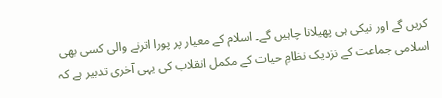کریں گے اور نیکی ہی پھیلانا چاہیں گے۔ اسلام کے معیار پر پورا اترنے والی کسی بھی اسلامی جماعت کے نزدیک نظامِ حیات کے مکمل انقلاب کی یہی آخری تدبیر ہے کہ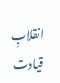انقلابِ قیادت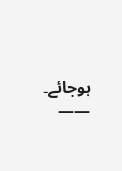ہوجائے۔
——